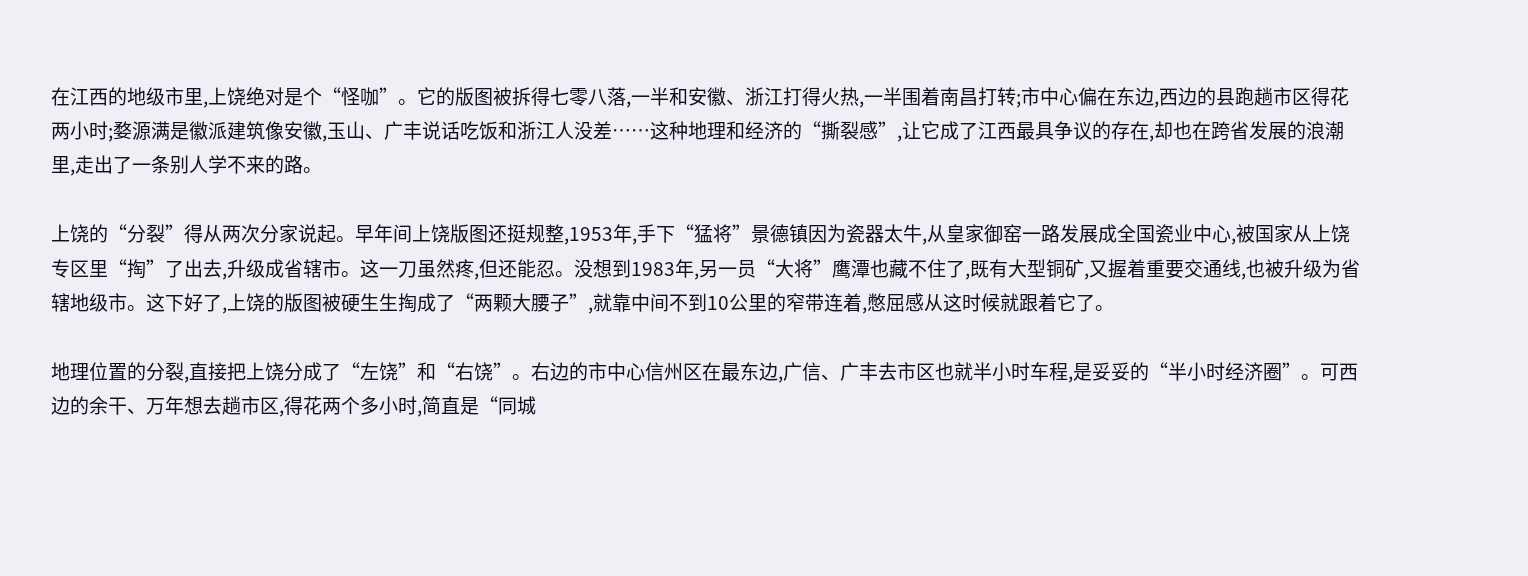在江西的地级市里,上饶绝对是个“怪咖”。它的版图被拆得七零八落,一半和安徽、浙江打得火热,一半围着南昌打转;市中心偏在东边,西边的县跑趟市区得花两小时;婺源满是徽派建筑像安徽,玉山、广丰说话吃饭和浙江人没差……这种地理和经济的“撕裂感”,让它成了江西最具争议的存在,却也在跨省发展的浪潮里,走出了一条别人学不来的路。

上饶的“分裂”得从两次分家说起。早年间上饶版图还挺规整,1953年,手下“猛将”景德镇因为瓷器太牛,从皇家御窑一路发展成全国瓷业中心,被国家从上饶专区里“掏”了出去,升级成省辖市。这一刀虽然疼,但还能忍。没想到1983年,另一员“大将”鹰潭也藏不住了,既有大型铜矿,又握着重要交通线,也被升级为省辖地级市。这下好了,上饶的版图被硬生生掏成了“两颗大腰子”,就靠中间不到10公里的窄带连着,憋屈感从这时候就跟着它了。

地理位置的分裂,直接把上饶分成了“左饶”和“右饶”。右边的市中心信州区在最东边,广信、广丰去市区也就半小时车程,是妥妥的“半小时经济圈”。可西边的余干、万年想去趟市区,得花两个多小时,简直是“同城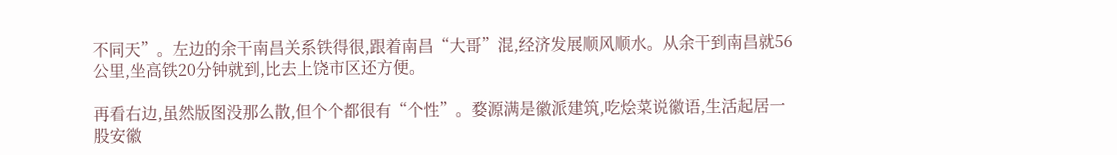不同天”。左边的余干南昌关系铁得很,跟着南昌“大哥”混,经济发展顺风顺水。从余干到南昌就56公里,坐高铁20分钟就到,比去上饶市区还方便。

再看右边,虽然版图没那么散,但个个都很有“个性”。婺源满是徽派建筑,吃烩菜说徽语,生活起居一股安徽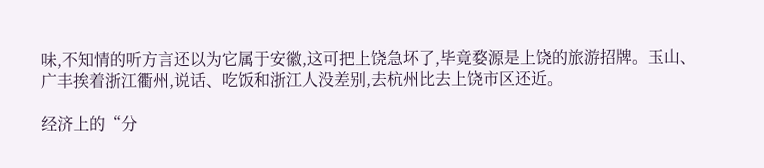味,不知情的听方言还以为它属于安徽,这可把上饶急坏了,毕竟婺源是上饶的旅游招牌。玉山、广丰挨着浙江衢州,说话、吃饭和浙江人没差别,去杭州比去上饶市区还近。

经济上的“分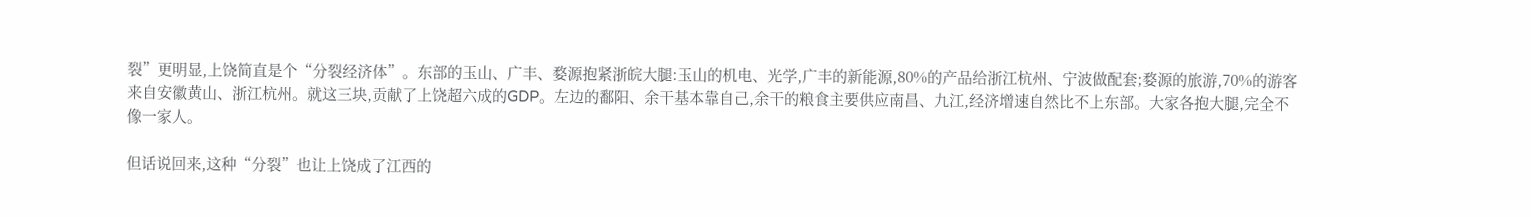裂”更明显,上饶简直是个“分裂经济体”。东部的玉山、广丰、婺源抱紧浙皖大腿:玉山的机电、光学,广丰的新能源,80%的产品给浙江杭州、宁波做配套;婺源的旅游,70%的游客来自安徽黄山、浙江杭州。就这三块,贡献了上饶超六成的GDP。左边的鄱阳、余干基本靠自己,余干的粮食主要供应南昌、九江,经济增速自然比不上东部。大家各抱大腿,完全不像一家人。

但话说回来,这种“分裂”也让上饶成了江西的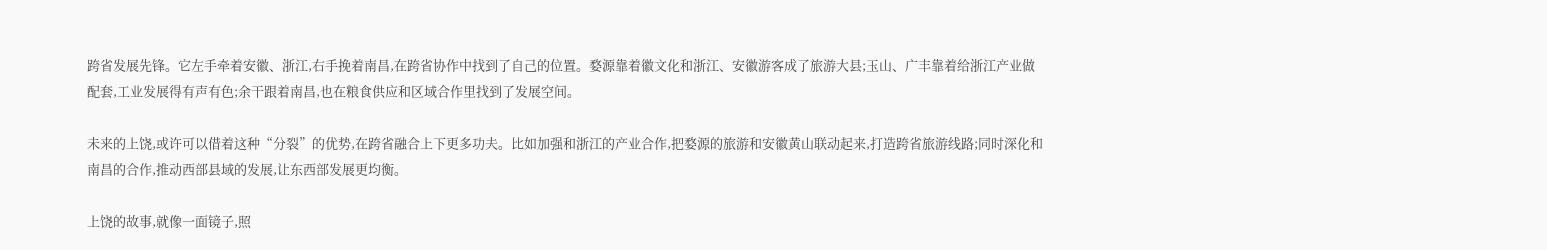跨省发展先锋。它左手牵着安徽、浙江,右手挽着南昌,在跨省协作中找到了自己的位置。婺源靠着徽文化和浙江、安徽游客成了旅游大县;玉山、广丰靠着给浙江产业做配套,工业发展得有声有色;余干跟着南昌,也在粮食供应和区域合作里找到了发展空间。

未来的上饶,或许可以借着这种“分裂”的优势,在跨省融合上下更多功夫。比如加强和浙江的产业合作,把婺源的旅游和安徽黄山联动起来,打造跨省旅游线路;同时深化和南昌的合作,推动西部县域的发展,让东西部发展更均衡。

上饶的故事,就像一面镜子,照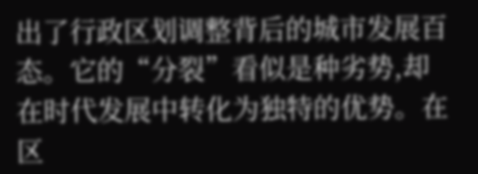出了行政区划调整背后的城市发展百态。它的“分裂”看似是种劣势,却在时代发展中转化为独特的优势。在区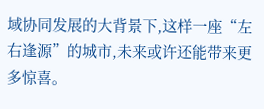域协同发展的大背景下,这样一座“左右逢源”的城市,未来或许还能带来更多惊喜。